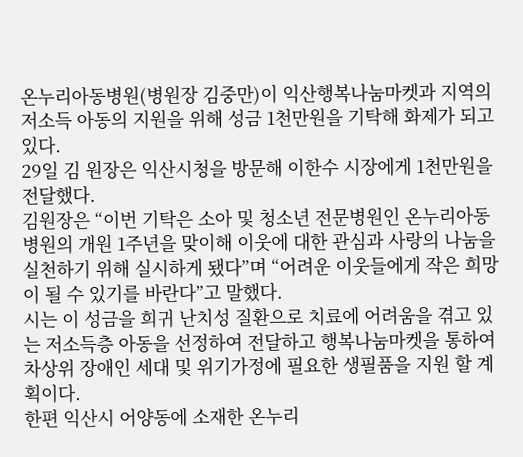온누리아동병원(병원장 김중만)이 익산행복나눔마켓과 지역의 저소득 아동의 지원을 위해 성금 1천만원을 기탁해 화제가 되고 있다.
29일 김 원장은 익산시청을 방문해 이한수 시장에게 1천만원을 전달했다.
김원장은 “이번 기탁은 소아 및 청소년 전문병원인 온누리아동병원의 개원 1주년을 맞이해 이웃에 대한 관심과 사랑의 나눔을 실천하기 위해 실시하게 됐다”며 “어려운 이웃들에게 작은 희망이 될 수 있기를 바란다”고 말했다.
시는 이 성금을 희귀 난치성 질환으로 치료에 어려움을 겪고 있는 저소득층 아동을 선정하여 전달하고 행복나눔마켓을 통하여 차상위 장애인 세대 및 위기가정에 필요한 생필품을 지원 할 계획이다.
한편 익산시 어양동에 소재한 온누리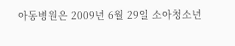아동병원은 2009년 6월 29일 소아청소년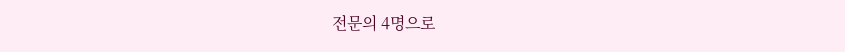전문의 4명으로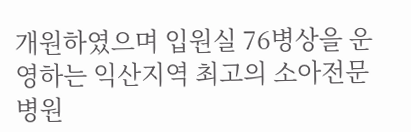개원하였으며 입원실 76병상을 운영하는 익산지역 최고의 소아전문병원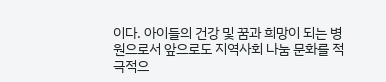이다. 아이들의 건강 및 꿈과 희망이 되는 병원으로서 앞으로도 지역사회 나눔 문화를 적극적으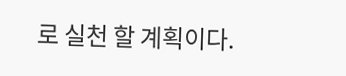로 실천 할 계획이다.